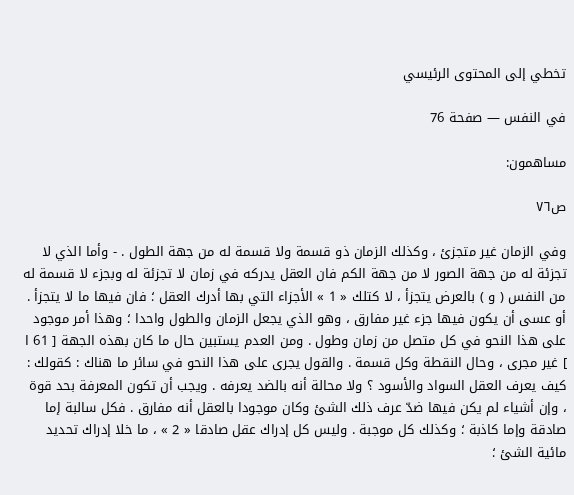تخطي إلى المحتوى الرئيسي

في النفس — صفحة 76

مساهمون:

ص٧٦

وفي الزمان غير متجزئ ، وكذلك الزمان ذو قسمة ولا قسمة له من جهة الطول . - وأما الذي لا تجزئة له من جهة الصور لا من جهة الكم فان العقل يدركه في زمان لا تجزئة له وبجزء لا قسمة له من النفس ( و ) بالعرض يتجزأ ، لا كتلك « 1 » الأجزاء التي بها أدرك العقل ؛ فان فيها ما لا يتجزأ . أو عسى أن يكون فيها جزء غير مفارق ، وهو الذي يجعل الزمان والطول واحدا ؛ وهذا أمر موجود على هذا النحو في كل متصل من زمان وطول . ومن العدم يستبين حال ما كان بهذه الجهة [ 61 ا ] غير مجرى ، وحال النقطة وكل قسمة . والقول يجرى على هذا النحو في سائر ما هناك : كقولك : كيف يعرف العقل السواد والأسود ؟ ولا محالة أنه بالضد يعرفه . ويجب أن تكون المعرفة بحد قوة ، وإن أشياء لم يكن فيها ضدّ عرف ذلك الشئ وكان موجودا بالعقل أنه مفارق . فكل سالبة إما صادقة وإما كاذبة ؛ وكذلك كل موجبة . وليس كل إدراك عقل صادقا « 2 » ، ما خلا إدراك تحديد مائية الشئ ؛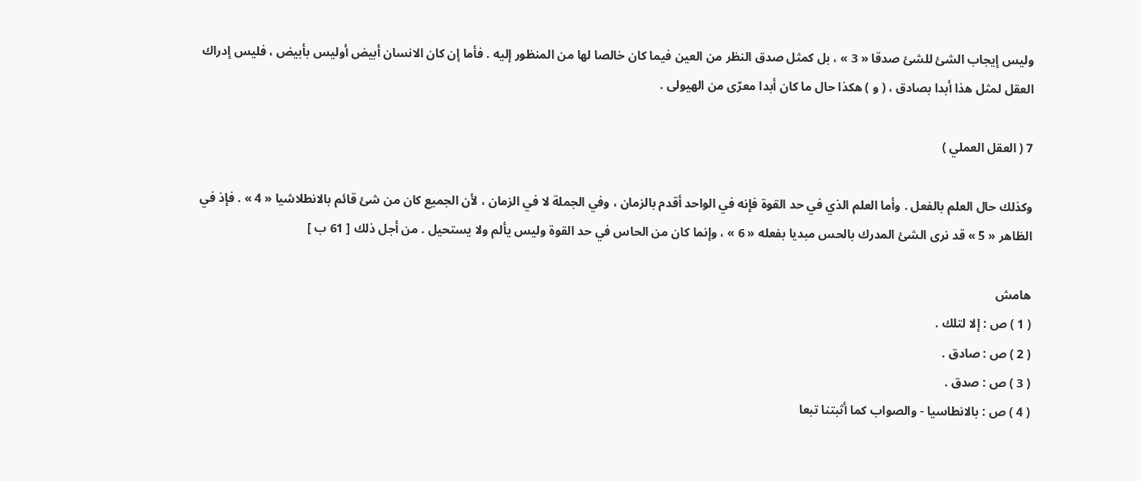وليس إيجاب الشئ للشئ صدقا « 3 » ، بل كمثل صدق النظر من العين فيما كان خالصا لها من المنظور إليه . فأما إن كان الانسان أبيض أوليس بأبيض ، فليس إدراك العقل لمثل هذا أبدا بصادق ، ( و ) هكذا حال ما كان أبدا معرّى من الهيولى .

7 ( العقل العملي )

وكذلك حال العلم بالفعل . وأما العلم الذي في حد القوة فإنه في الواحد أقدم بالزمان ، وفي الجملة لا في الزمان ، لأن الجميع كان من شئ قائم بالانطلاشيا « 4 » . فإذ في الظاهر « 5 » قد نرى الشئ المدرك بالحس مبديا بفعله « 6 » ، وإنما كان من الحاس في حد القوة وليس يألم ولا يستحيل . من أجل ذلك [ 61 ب ]

هامش
( 1 ) ص : إلا لتلك .
( 2 ) ص : صادق .
( 3 ) ص : صدق .
( 4 ) ص : بالانطاسيا - والصواب كما أثبتنا تبعا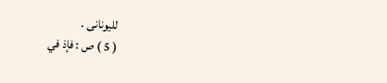لليونانى .
( 5 ) ص : فإذ في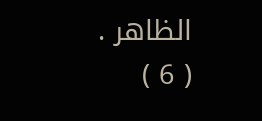الظاهر .
( 6 )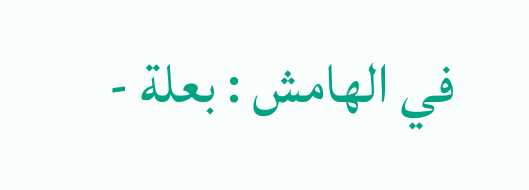في الهامش : بعلة -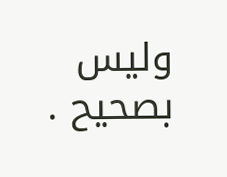وليس بصحيح .